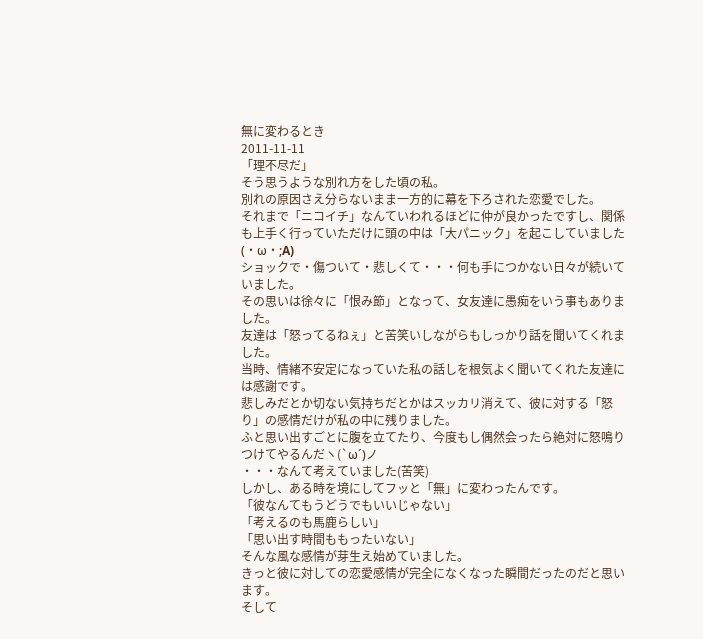無に変わるとき
2011-11-11
「理不尽だ」
そう思うような別れ方をした頃の私。
別れの原因さえ分らないまま一方的に幕を下ろされた恋愛でした。
それまで「ニコイチ」なんていわれるほどに仲が良かったですし、関係も上手く行っていただけに頭の中は「大パニック」を起こしていました(・ω・;A)
ショックで・傷ついて・悲しくて・・・何も手につかない日々が続いていました。
その思いは徐々に「恨み節」となって、女友達に愚痴をいう事もありました。
友達は「怒ってるねぇ」と苦笑いしながらもしっかり話を聞いてくれました。
当時、情緒不安定になっていた私の話しを根気よく聞いてくれた友達には感謝です。
悲しみだとか切ない気持ちだとかはスッカリ消えて、彼に対する「怒り」の感情だけが私の中に残りました。
ふと思い出すごとに腹を立てたり、今度もし偶然会ったら絶対に怒鳴りつけてやるんだヽ(`ω´)ノ
・・・なんて考えていました(苦笑)
しかし、ある時を境にしてフッと「無」に変わったんです。
「彼なんてもうどうでもいいじゃない」
「考えるのも馬鹿らしい」
「思い出す時間ももったいない」
そんな風な感情が芽生え始めていました。
きっと彼に対しての恋愛感情が完全になくなった瞬間だったのだと思います。
そして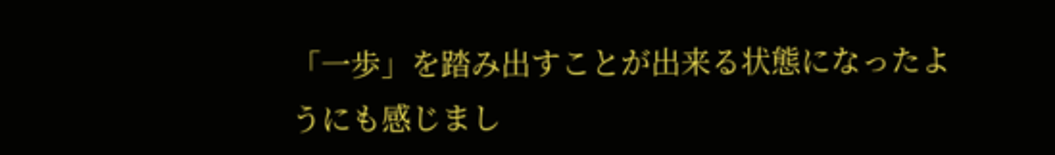「一歩」を踏み出すことが出来る状態になったようにも感じまし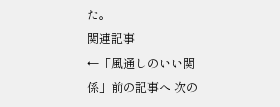た。
関連記事
←「風通しのいい関係」前の記事へ 次の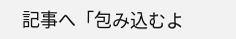記事へ「包み込むよ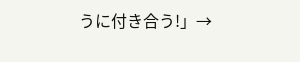うに付き合う!」→